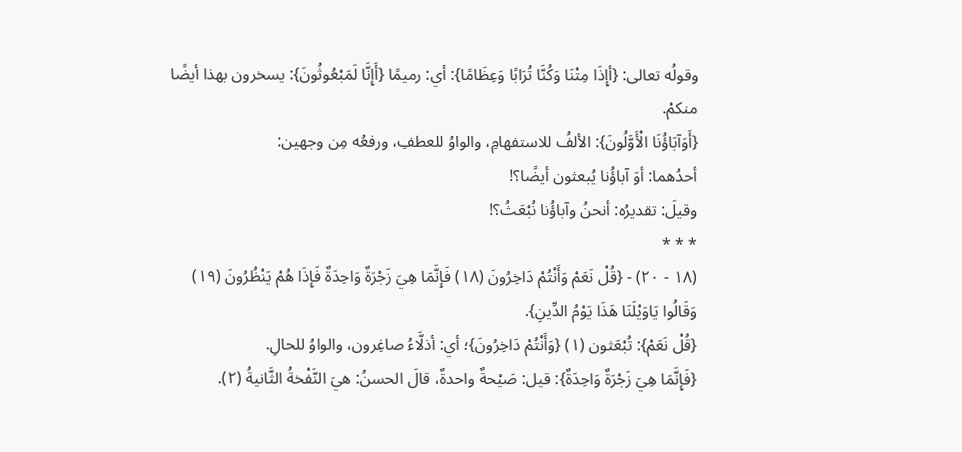وقولُه تعالى: {أإِذَا مِتْنَا وَكُنَّا تُرَابًا وَعِظَامًا}: أي: رميمًا {أَإِنَّا لَمَبْعُوثُونَ}: يسخرون بهذا أيضًا منكمْ.
{أَوَآبَاؤُنَا الْأَوَّلُونَ}: الألفُ للاستفهامِ، والواوُ للعطفِ، ورفعُه مِن وجهين:
أحدُهما: أوَ آباؤُنا يُبعثون أيضًا؟!
وقيلَ: تقديرُه: أنحنُ وآباؤُنا نُبْعَثُ؟!
* * *
(١٨ - ٢٠) - {قُلْ نَعَمْ وَأَنْتُمْ دَاخِرُونَ (١٨) فَإِنَّمَا هِيَ زَجْرَةٌ وَاحِدَةٌ فَإِذَا هُمْ يَنْظُرُونَ (١٩) وَقَالُوا يَاوَيْلَنَا هَذَا يَوْمُ الدِّينِ}.
{قُلْ نَعَمْ}: تُبْعَثون (١) {وَأَنْتُمْ دَاخِرُونَ}؛ أي: أذلَّاءُ صاغِرون، والواوُ للحالِ.
{فَإِنَّمَا هِيَ زَجْرَةٌ وَاحِدَةٌ}: قيل: صَيْحةٌ واحدةٌ، قالَ الحسنُ: هيَ النَّفْخةُ الثَّانيةُ (٢).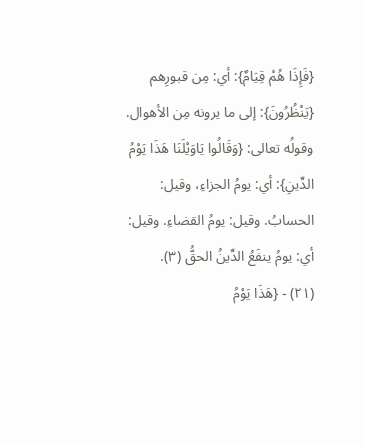{فَإِذَا هُمْ قِيَامٌ}: أي: مِن قبورِهم {يَنْظُرُونَ}: إلى ما يرونه مِن الأهوال.
وقولُه تعالى: {وَقَالُوا يَاوَيْلَنَا هَذَا يَوْمُ الدِّينِ}: أي: يومُ الجزاءِ، وقيل: الحسابُ. وقيل: يومُ القضاءِ. وقيل: أي: يومُ ينفَعُ الدِّينُ الحقُّ (٣).
(٢١) - {هَذَا يَوْمُ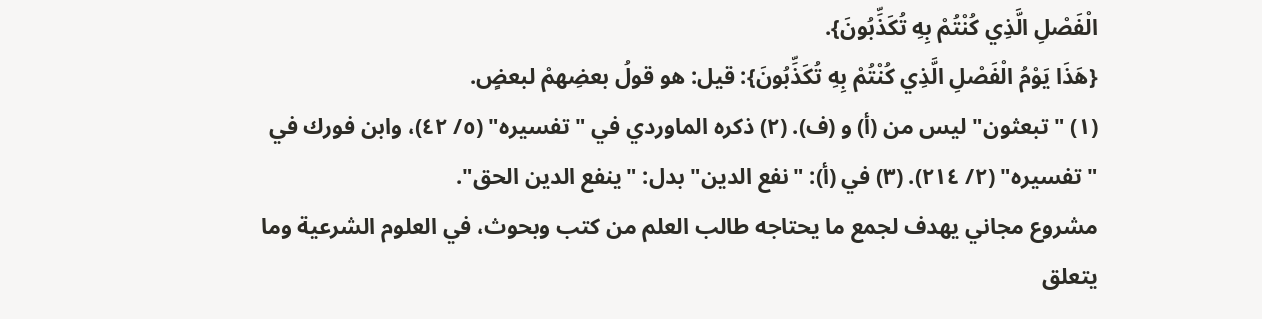الْفَصْلِ الَّذِي كُنْتُمْ بِهِ تُكَذِّبُونَ}.
{هَذَا يَوْمُ الْفَصْلِ الَّذِي كُنْتُمْ بِهِ تُكَذِّبُونَ}: قيل: هو قولُ بعضِهمْ لبعضٍ.
(١) "تبعثون" ليس من (أ) و (ف). (٢) ذكره الماوردي في "تفسيره" (٥/ ٤٢)، وابن فورك في "تفسيره" (٢/ ٢١٤). (٣) في (أ): "نفع الدين" بدل: "ينفع الدين الحق".
مشروع مجاني يهدف لجمع ما يحتاجه طالب العلم من كتب وبحوث، في العلوم الشرعية وما يتعلق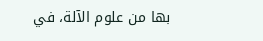بها من علوم الآلة، في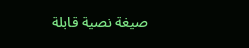صيغة نصية قابلة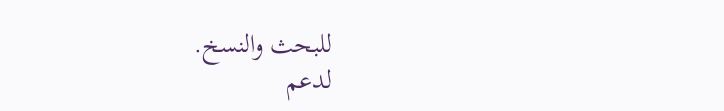للبحث والنسخ.
لدعم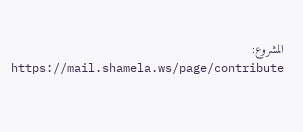المشروع: https://mail.shamela.ws/page/contribute